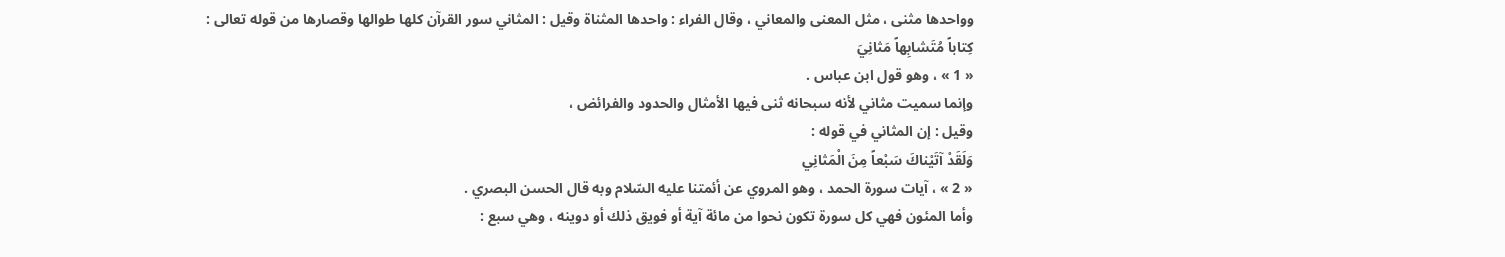وواحدها مثنى ، مثل المعنى والمعاني ، وقال الفراء : واحدها المثناة وقيل : المثاني سور القرآن كلها طوالها وقصارها من قوله تعالى :
كِتاباً مُتَشابِهاً مَثانِيَ
« 1 » ، وهو قول ابن عباس .
وإنما سميت مثاني لأنه سبحانه ثنى فيها الأمثال والحدود والفرائض ،
وقيل : إن المثاني في قوله :
وَلَقَدْ آتَيْناكَ سَبْعاً مِنَ الْمَثانِي
« 2 » ، آيات سورة الحمد ، وهو المروي عن أئمتنا عليه السّلام وبه قال الحسن البصري .
وأما المئون فهي كل سورة تكون نحوا من مائة آية أو فويق ذلك أو دوينه ، وهي سبع :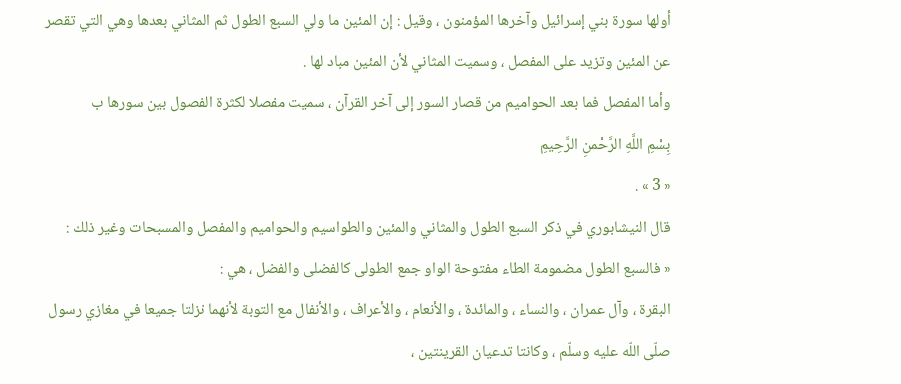أولها سورة بني إسرائيل وآخرها المؤمنون ، وقيل : إن المئين ما ولي السبع الطول ثم المثاني بعدها وهي التي تقصر عن المئين وتزيد على المفصل ، وسميت المثاني لأن المئين مباد لها .
وأما المفصل فما بعد الحواميم من قصار السور إلى آخر القرآن ، سميت مفصلا لكثرة الفصول بين سورها ب
بِسْمِ اللَّهِ الرَّحْمنِ الرَّحِيمِ
« 3 » .
قال النيشابوري في ذكر السبع الطول والمثاني والمئين والطواسيم والحواميم والمفصل والمسبحات وغير ذلك :
« فالسبع الطول مضمومة الطاء مفتوحة الواو جمع الطولى كالفضلى والفضل ، هي :
البقرة ، وآل عمران ، والنساء ، والمائدة ، والأنعام ، والأعراف ، والأنفال مع التوبة لأنهما نزلتا جميعا في مغازي رسول صلّى اللّه عليه وسلّم ، وكانتا تدعيان القرينتين ،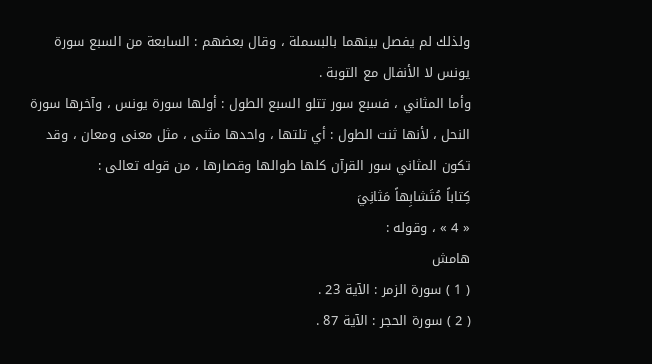ولذلك لم يفصل بينهما بالبسملة ، وقال بعضهم : السابعة من السبع سورة يونس لا الأنفال مع التوبة .
وأما المثاني ، فسبع سور تتلو السبع الطول : أولها سورة يونس ، وآخرها سورة النحل ، لأنها ثنت الطول : أي تلتها ، واحدها مثنى ، مثل معنى ومعان ، وقد تكون المثاني سور القرآن كلها طوالها وقصارها ، من قوله تعالى :
كِتاباً مُتَشابِهاً مَثانِيَ
« 4 » ، وقوله :
هامش
( 1 ) سورة الزمر : الآية 23 .
( 2 ) سورة الحجر : الآية 87 .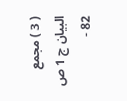( 3 ) مجمع البيان ج 1 ص 82 -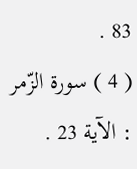83 .
( 4 ) سورة الزّمر : الآية 23 .